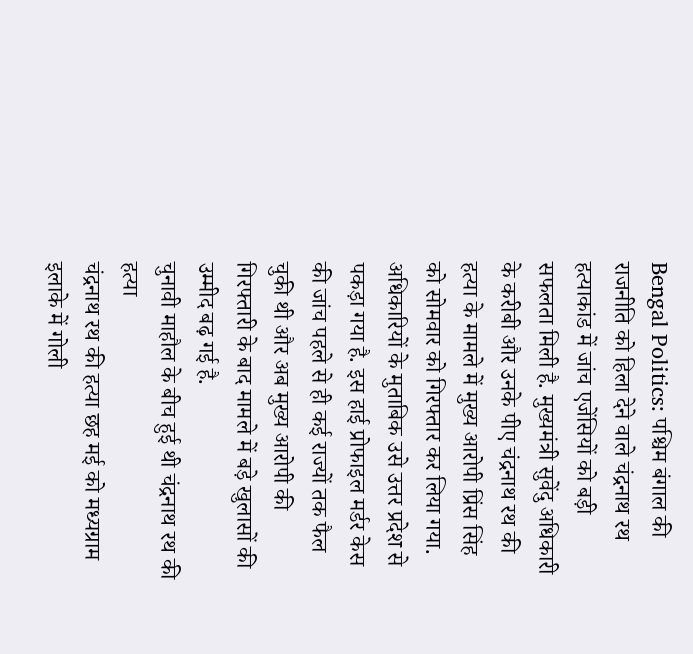Bengal Politics: पश्चिम बंगाल की राजनीति को हिला देने वाले चंद्रनाथ रथ हत्याकांड में जांच एजेंसियों को बड़ी सफलता मिली है. मुख्यमंत्री सुवेंदु अधिकारी के करीबी और उनके पीए चंद्रनाथ रथ की हत्या के मामले में मुख्य आरोपी प्रिंस सिंह को सोमवार को गिरफ्तार कर लिया गया. अधिकारियों के मुताबिक उसे उत्तर प्रदेश से पकड़ा गया है. इस हाई प्रोफाइल मर्डर केस की जांच पहले से ही कई राज्यों तक फैल चुकी थी और अब मुख्य आरोपी की गिरफ्तारी के बाद मामले में बड़े खुलासों की उम्मीद बढ़ गई है.
चुनावी माहौल के बीच हुई थी चंद्रनाथ रथ की हत्या
चंद्रनाथ रथ की हत्या छह मई को मध्यग्राम इलाके में गोली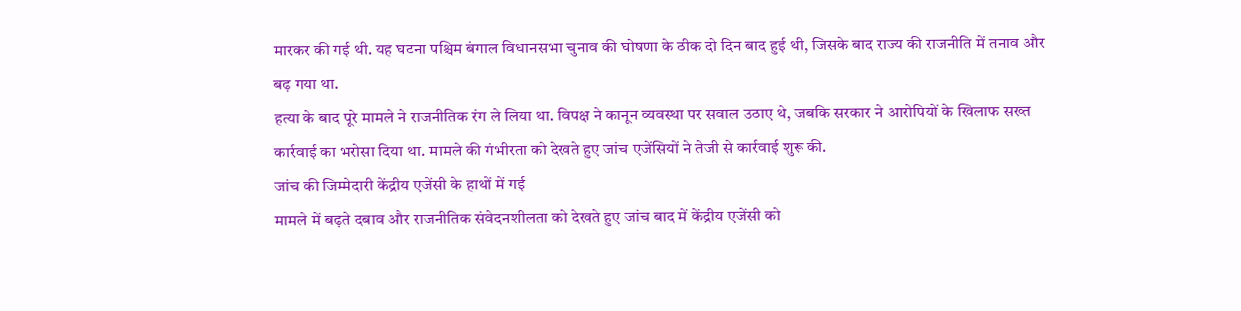मारकर की गई थी. यह घटना पश्चिम बंगाल विधानसभा चुनाव की घोषणा के ठीक दो दिन बाद हुई थी, जिसके बाद राज्य की राजनीति में तनाव और बढ़ गया था.
हत्या के बाद पूरे मामले ने राजनीतिक रंग ले लिया था. विपक्ष ने कानून व्यवस्था पर सवाल उठाए थे, जबकि सरकार ने आरोपियों के खिलाफ सख्त कार्रवाई का भरोसा दिया था. मामले की गंभीरता को देखते हुए जांच एजेंसियों ने तेजी से कार्रवाई शुरू की.
जांच की जिम्मेदारी केंद्रीय एजेंसी के हाथों में गई
मामले में बढ़ते दबाव और राजनीतिक संवेदनशीलता को देखते हुए जांच बाद में केंद्रीय एजेंसी को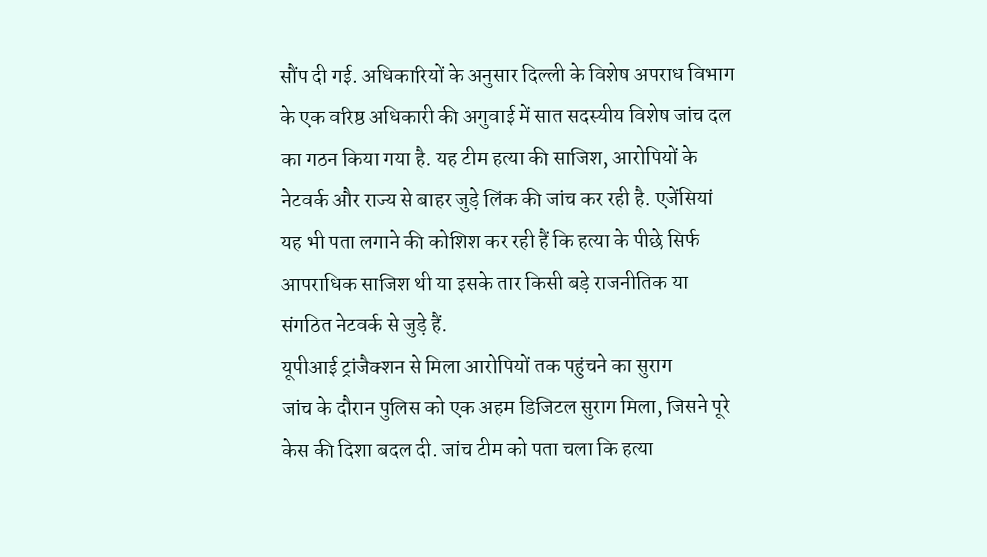सौंप दी गई. अधिकारियों के अनुसार दिल्ली के विशेष अपराध विभाग के एक वरिष्ठ अधिकारी की अगुवाई में सात सदस्यीय विशेष जांच दल का गठन किया गया है. यह टीम हत्या की साजिश, आरोपियों के नेटवर्क और राज्य से बाहर जुड़े लिंक की जांच कर रही है. एजेंसियां यह भी पता लगाने की कोशिश कर रही हैं कि हत्या के पीछे सिर्फ आपराधिक साजिश थी या इसके तार किसी बड़े राजनीतिक या संगठित नेटवर्क से जुड़े हैं.
यूपीआई ट्रांजैक्शन से मिला आरोपियों तक पहुंचने का सुराग
जांच के दौरान पुलिस को एक अहम डिजिटल सुराग मिला, जिसने पूरे केस की दिशा बदल दी. जांच टीम को पता चला कि हत्या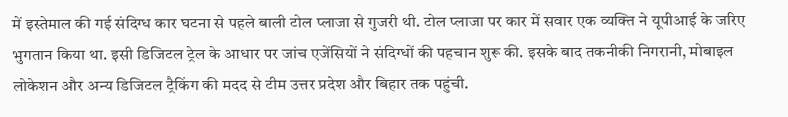में इस्तेमाल की गई संदिग्ध कार घटना से पहले बाली टोल प्लाजा से गुजरी थी. टोल प्लाजा पर कार में सवार एक व्यक्ति ने यूपीआई के जरिए भुगतान किया था. इसी डिजिटल ट्रेल के आधार पर जांच एजेंसियों ने संदिग्धों की पहचान शुरू की. इसके बाद तकनीकी निगरानी, मोबाइल लोकेशन और अन्य डिजिटल ट्रैकिंग की मदद से टीम उत्तर प्रदेश और बिहार तक पहुंची.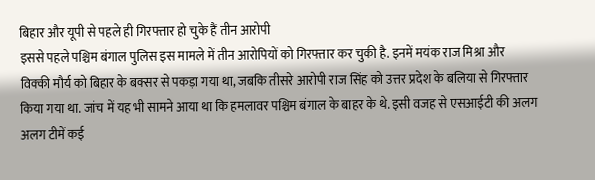बिहार और यूपी से पहले ही गिरफ्तार हो चुके हैं तीन आरोपी
इससे पहले पश्चिम बंगाल पुलिस इस मामले में तीन आरोपियों को गिरफ्तार कर चुकी है. इनमें मयंक राज मिश्रा और विक्की मौर्य को बिहार के बक्सर से पकड़ा गया था, जबकि तीसरे आरोपी राज सिंह को उत्तर प्रदेश के बलिया से गिरफ्तार किया गया था. जांच में यह भी सामने आया था कि हमलावर पश्चिम बंगाल के बाहर के थे. इसी वजह से एसआईटी की अलग अलग टीमें कई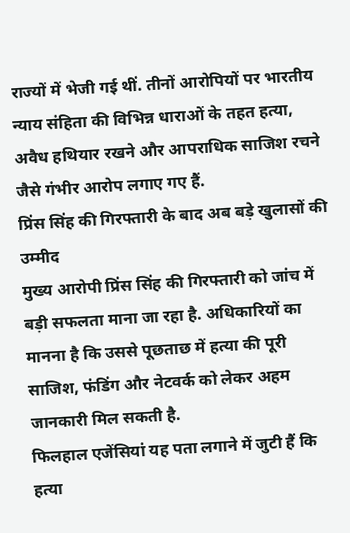राज्यों में भेजी गई थीं. तीनों आरोपियों पर भारतीय न्याय संहिता की विभिन्न धाराओं के तहत हत्या, अवैध हथियार रखने और आपराधिक साजिश रचने जैसे गंभीर आरोप लगाए गए हैं.
प्रिंस सिंह की गिरफ्तारी के बाद अब बड़े खुलासों की उम्मीद
मुख्य आरोपी प्रिंस सिंह की गिरफ्तारी को जांच में बड़ी सफलता माना जा रहा है. अधिकारियों का मानना है कि उससे पूछताछ में हत्या की पूरी साजिश, फंडिंग और नेटवर्क को लेकर अहम जानकारी मिल सकती है.
फिलहाल एजेंसियां यह पता लगाने में जुटी हैं कि हत्या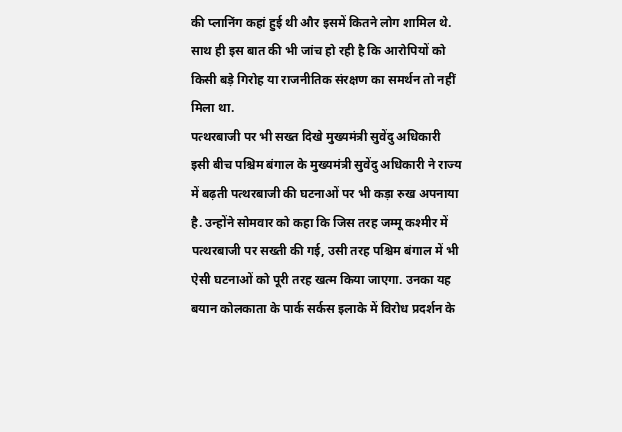की प्लानिंग कहां हुई थी और इसमें कितने लोग शामिल थे. साथ ही इस बात की भी जांच हो रही है कि आरोपियों को किसी बड़े गिरोह या राजनीतिक संरक्षण का समर्थन तो नहीं मिला था.
पत्थरबाजी पर भी सख्त दिखे मुख्यमंत्री सुवेंदु अधिकारी
इसी बीच पश्चिम बंगाल के मुख्यमंत्री सुवेंदु अधिकारी ने राज्य में बढ़ती पत्थरबाजी की घटनाओं पर भी कड़ा रुख अपनाया है. उन्होंने सोमवार को कहा कि जिस तरह जम्मू कश्मीर में पत्थरबाजी पर सख्ती की गई, उसी तरह पश्चिम बंगाल में भी ऐसी घटनाओं को पूरी तरह खत्म किया जाएगा. उनका यह बयान कोलकाता के पार्क सर्कस इलाके में विरोध प्रदर्शन के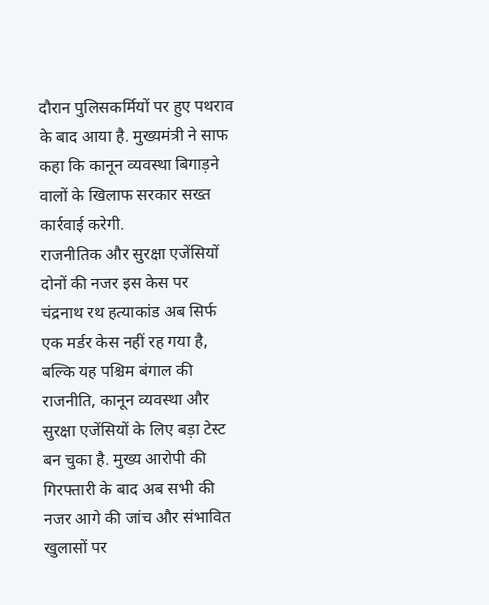दौरान पुलिसकर्मियों पर हुए पथराव के बाद आया है. मुख्यमंत्री ने साफ कहा कि कानून व्यवस्था बिगाड़ने वालों के खिलाफ सरकार सख्त कार्रवाई करेगी.
राजनीतिक और सुरक्षा एजेंसियों दोनों की नजर इस केस पर
चंद्रनाथ रथ हत्याकांड अब सिर्फ एक मर्डर केस नहीं रह गया है, बल्कि यह पश्चिम बंगाल की राजनीति, कानून व्यवस्था और सुरक्षा एजेंसियों के लिए बड़ा टेस्ट बन चुका है. मुख्य आरोपी की गिरफ्तारी के बाद अब सभी की नजर आगे की जांच और संभावित खुलासों पर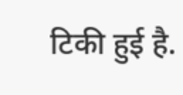टिकी हुई है.